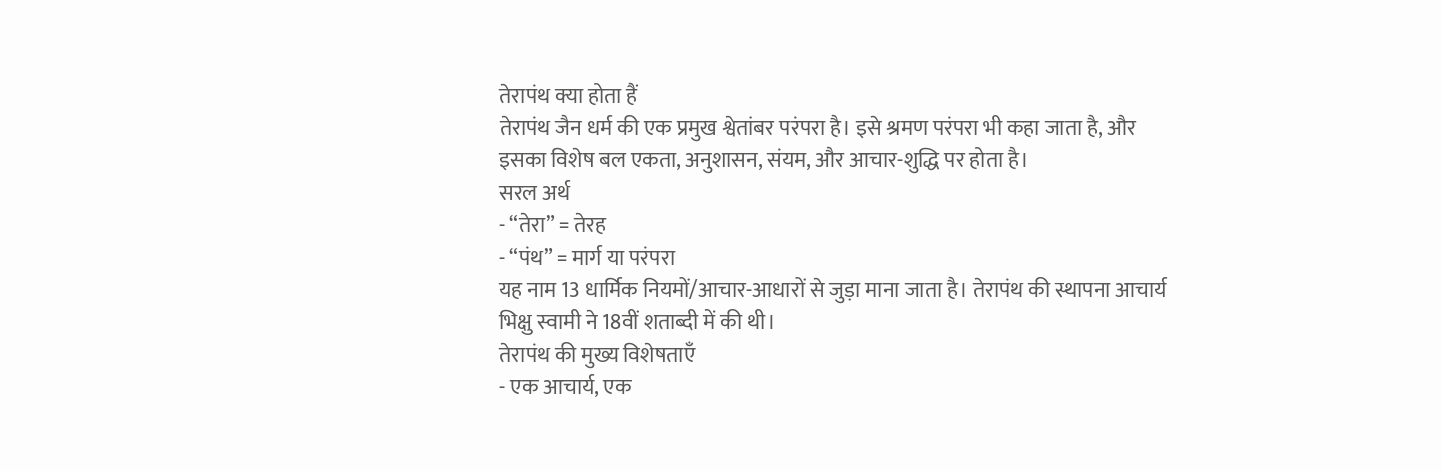तेरापंथ क्या होता हैं
तेरापंथ जैन धर्म की एक प्रमुख श्वेतांबर परंपरा है। इसे श्रमण परंपरा भी कहा जाता है, और इसका विशेष बल एकता, अनुशासन, संयम, और आचार-शुद्धि पर होता है।
सरल अर्थ
- “तेरा” = तेरह
- “पंथ” = मार्ग या परंपरा
यह नाम 13 धार्मिक नियमों/आचार-आधारों से जुड़ा माना जाता है। तेरापंथ की स्थापना आचार्य भिक्षु स्वामी ने 18वीं शताब्दी में की थी।
तेरापंथ की मुख्य विशेषताएँ
- एक आचार्य, एक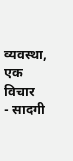व्यवस्था, एक विचार
- सादगी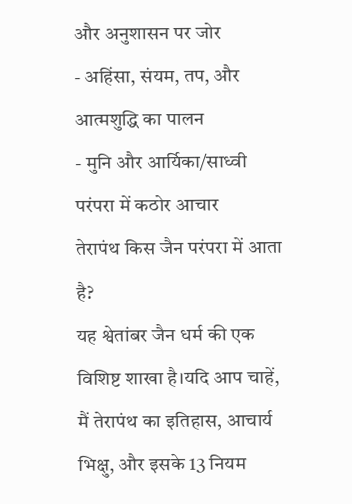और अनुशासन पर जोर
- अहिंसा, संयम, तप, और आत्मशुद्धि का पालन
- मुनि और आर्यिका/साध्वी परंपरा में कठोर आचार
तेरापंथ किस जैन परंपरा में आता है?
यह श्वेतांबर जैन धर्म की एक विशिष्ट शाखा है।यदि आप चाहें, मैं तेरापंथ का इतिहास, आचार्य भिक्षु, और इसके 13 नियम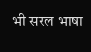भी सरल भाषा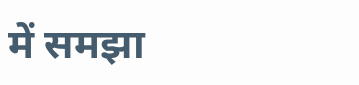में समझा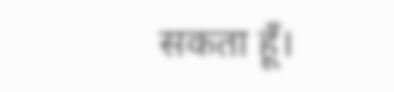सकता हूँ।